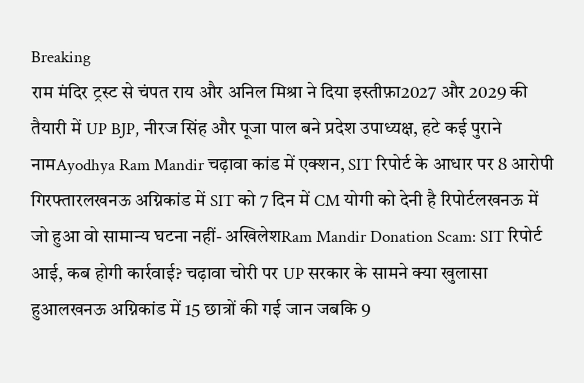Breaking
राम मंदिर ट्रस्ट से चंपत राय और अनिल मिश्रा ने दिया इस्तीफ़ा2027 और 2029 की तैयारी में UP BJP, नीरज सिंह और पूजा पाल बने प्रदेश उपाध्यक्ष, हटे कई पुराने नामAyodhya Ram Mandir चढ़ावा कांड में एक्शन, SIT रिपोर्ट के आधार पर 8 आरोपी गिरफ्तारलखनऊ अग्निकांड में SIT को 7 दिन में CM योगी को देनी है रिपोर्टलखनऊ में जो हुआ वो सामान्य घटना नहीं- अखिलेशRam Mandir Donation Scam: SIT रिपोर्ट आई, कब होगी कार्रवाई? चढ़ावा चोरी पर UP सरकार के सामने क्या खुलासा हुआलखनऊ अग्निकांड में 15 छात्रों की गई जान जबकि 9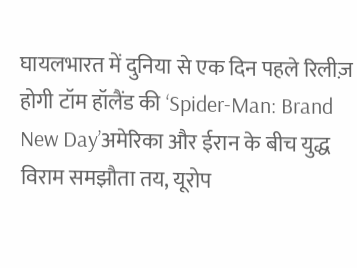घायलभारत में दुनिया से एक दिन पहले रिलीज़ होगी टॉम हॉलैंड की ‘Spider-Man: Brand New Day’अमेरिका और ईरान के बीच युद्ध विराम समझौता तय, यूरोप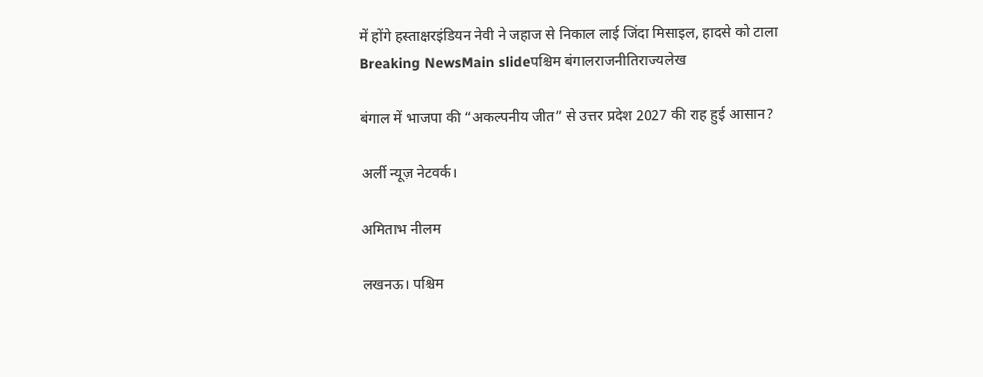में होंगे हस्ताक्षरइंडियन नेवी ने जहाज से निकाल लाई जिंदा मिसाइल, हादसे को टाला
Breaking NewsMain slideपश्चिम बंगालराजनीतिराज्यलेख

बंगाल में भाजपा की “अकल्पनीय जीत” से उत्तर प्रदेश 2027 की राह हुई आसान?

अर्ली न्यूज़ नेटवर्क।

अमिताभ नीलम

लखनऊ। पश्चिम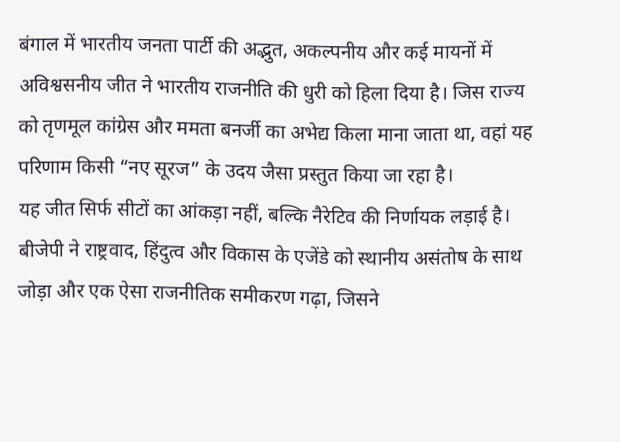बंगाल में भारतीय जनता पार्टी की अद्भुत, अकल्पनीय और कई मायनों में अविश्वसनीय जीत ने भारतीय राजनीति की धुरी को हिला दिया है। जिस राज्य को तृणमूल कांग्रेस और ममता बनर्जी का अभेद्य किला माना जाता था, वहां यह परिणाम किसी “नए सूरज” के उदय जैसा प्रस्तुत किया जा रहा है।
यह जीत सिर्फ सीटों का आंकड़ा नहीं, बल्कि नैरेटिव की निर्णायक लड़ाई है। बीजेपी ने राष्ट्रवाद, हिंदुत्व और विकास के एजेंडे को स्थानीय असंतोष के साथ जोड़ा और एक ऐसा राजनीतिक समीकरण गढ़ा, जिसने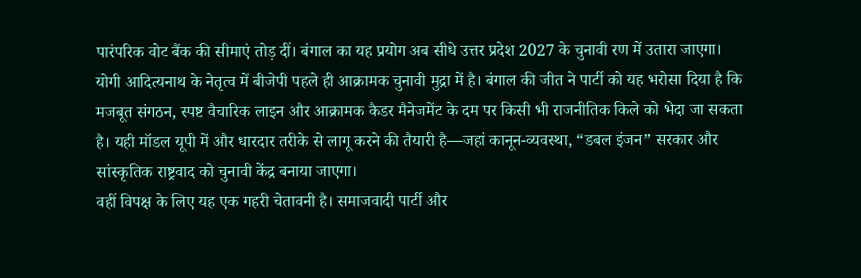पारंपरिक वोट बैंक की सीमाएं तोड़ दीं। बंगाल का यह प्रयोग अब सीधे उत्तर प्रदेश 2027 के चुनावी रण में उतारा जाएगा।
योगी आदित्यनाथ के नेतृत्व में बीजेपी पहले ही आक्रामक चुनावी मुद्रा में है। बंगाल की जीत ने पार्टी को यह भरोसा दिया है कि मजबूत संगठन, स्पष्ट वैचारिक लाइन और आक्रामक कैडर मैनेजमेंट के दम पर किसी भी राजनीतिक किले को भेदा जा सकता है। यही मॉडल यूपी में और धारदार तरीके से लागू करने की तैयारी है—जहां कानून-व्यवस्था, “डबल इंजन” सरकार और सांस्कृतिक राष्ट्रवाद को चुनावी केंद्र बनाया जाएगा।
वहीं विपक्ष के लिए यह एक गहरी चेतावनी है। समाजवादी पार्टी और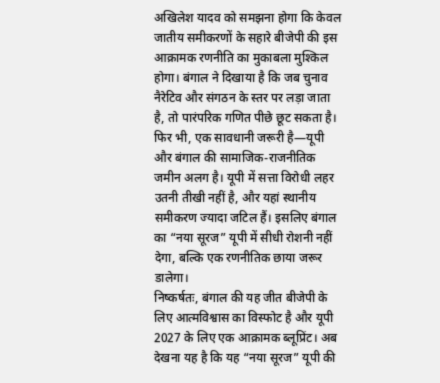अखिलेश यादव को समझना होगा कि केवल जातीय समीकरणों के सहारे बीजेपी की इस आक्रामक रणनीति का मुकाबला मुश्किल होगा। बंगाल ने दिखाया है कि जब चुनाव नैरेटिव और संगठन के स्तर पर लड़ा जाता है, तो पारंपरिक गणित पीछे छूट सकता है।
फिर भी, एक सावधानी जरूरी है—यूपी और बंगाल की सामाजिक-राजनीतिक जमीन अलग है। यूपी में सत्ता विरोधी लहर उतनी तीखी नहीं है, और यहां स्थानीय समीकरण ज्यादा जटिल हैं। इसलिए बंगाल का “नया सूरज” यूपी में सीधी रोशनी नहीं देगा, बल्कि एक रणनीतिक छाया जरूर डालेगा।
निष्कर्षतः, बंगाल की यह जीत बीजेपी के लिए आत्मविश्वास का विस्फोट है और यूपी 2027 के लिए एक आक्रामक ब्लूप्रिंट। अब देखना यह है कि यह “नया सूरज” यूपी की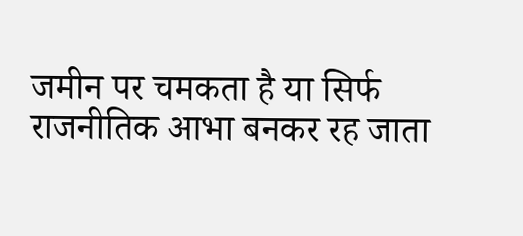जमीन पर चमकता है या सिर्फ राजनीतिक आभा बनकर रह जाता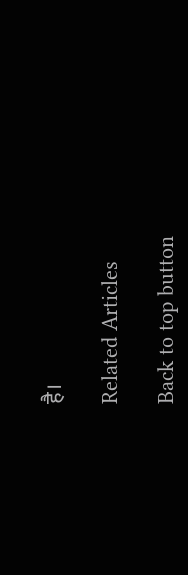है।

Related Articles

Back to top button